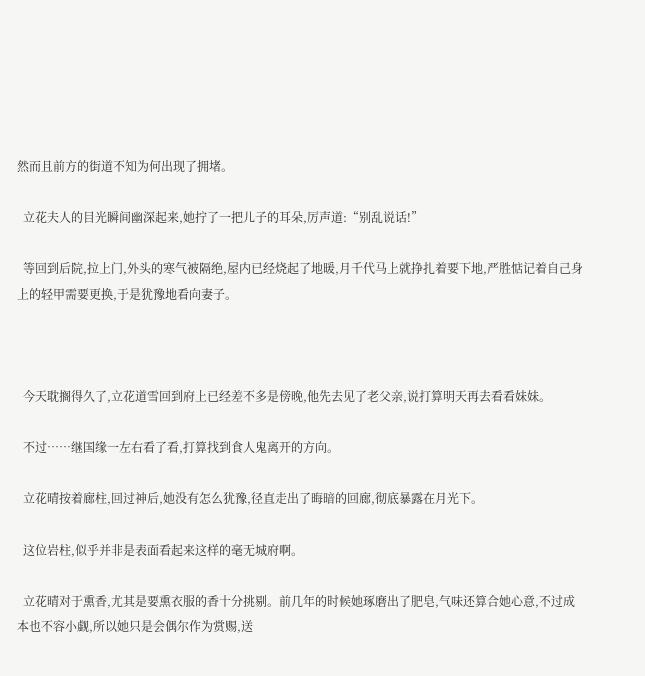然而且前方的街道不知为何出现了拥堵。

  立花夫人的目光瞬间幽深起来,她拧了一把儿子的耳朵,厉声道:“别乱说话!”

  等回到后院,拉上门,外头的寒气被隔绝,屋内已经烧起了地暖,月千代马上就挣扎着要下地,严胜惦记着自己身上的轻甲需要更换,于是犹豫地看向妻子。



  今天耽搁得久了,立花道雪回到府上已经差不多是傍晚,他先去见了老父亲,说打算明天再去看看妹妹。

  不过……继国缘一左右看了看,打算找到食人鬼离开的方向。

  立花晴按着廊柱,回过神后,她没有怎么犹豫,径直走出了晦暗的回廊,彻底暴露在月光下。

  这位岩柱,似乎并非是表面看起来这样的毫无城府啊。

  立花晴对于熏香,尤其是要熏衣服的香十分挑剔。前几年的时候她琢磨出了肥皂,气味还算合她心意,不过成本也不容小觑,所以她只是会偶尔作为赏赐,送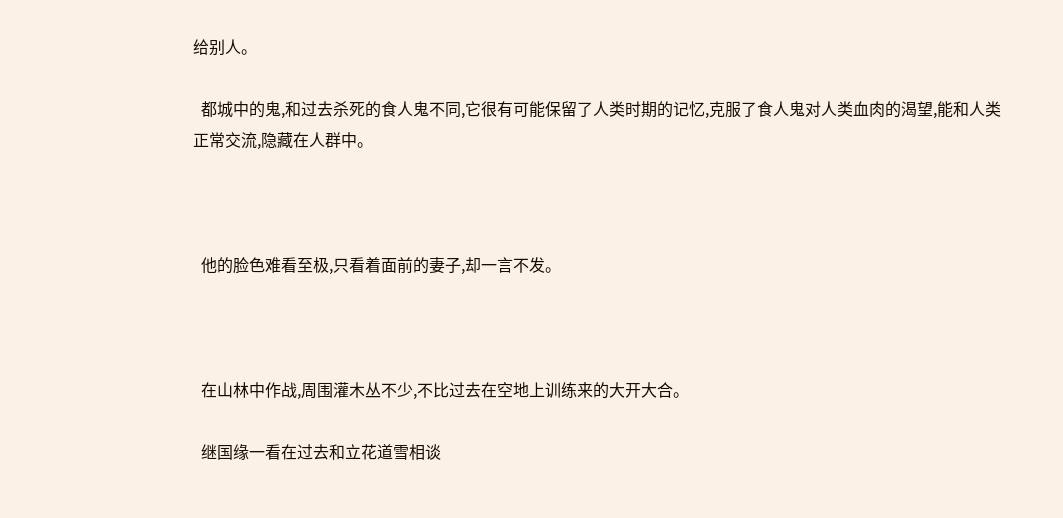给别人。

  都城中的鬼,和过去杀死的食人鬼不同,它很有可能保留了人类时期的记忆,克服了食人鬼对人类血肉的渴望,能和人类正常交流,隐藏在人群中。



  他的脸色难看至极,只看着面前的妻子,却一言不发。



  在山林中作战,周围灌木丛不少,不比过去在空地上训练来的大开大合。

  继国缘一看在过去和立花道雪相谈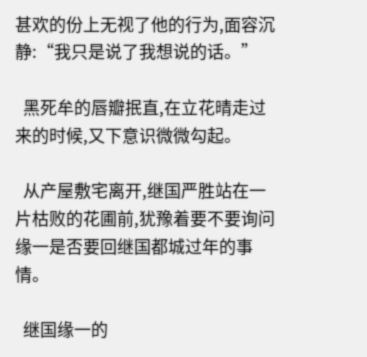甚欢的份上无视了他的行为,面容沉静:“我只是说了我想说的话。”

  黑死牟的唇瓣抿直,在立花晴走过来的时候,又下意识微微勾起。

  从产屋敷宅离开,继国严胜站在一片枯败的花圃前,犹豫着要不要询问缘一是否要回继国都城过年的事情。

  继国缘一的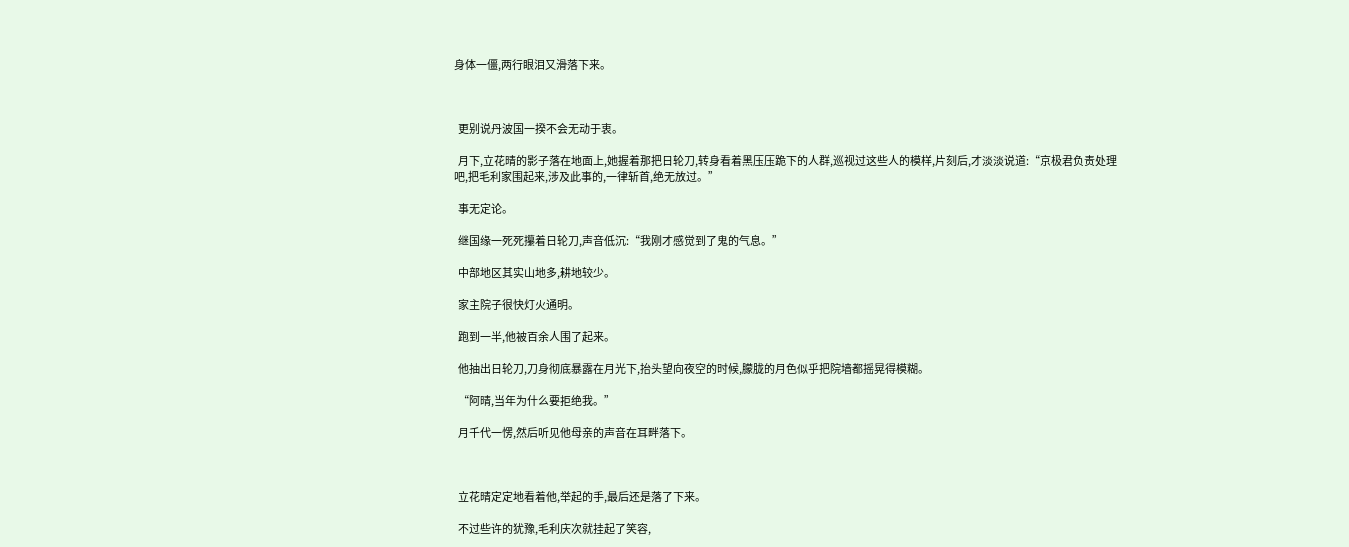身体一僵,两行眼泪又滑落下来。



  更别说丹波国一揆不会无动于衷。

  月下,立花晴的影子落在地面上,她握着那把日轮刀,转身看着黑压压跪下的人群,巡视过这些人的模样,片刻后,才淡淡说道:“京极君负责处理吧,把毛利家围起来,涉及此事的,一律斩首,绝无放过。”

  事无定论。

  继国缘一死死攥着日轮刀,声音低沉:“我刚才感觉到了鬼的气息。”

  中部地区其实山地多,耕地较少。

  家主院子很快灯火通明。

  跑到一半,他被百余人围了起来。

  他抽出日轮刀,刀身彻底暴露在月光下,抬头望向夜空的时候,朦胧的月色似乎把院墙都摇晃得模糊。

  “阿晴,当年为什么要拒绝我。”

  月千代一愣,然后听见他母亲的声音在耳畔落下。



  立花晴定定地看着他,举起的手,最后还是落了下来。

  不过些许的犹豫,毛利庆次就挂起了笑容,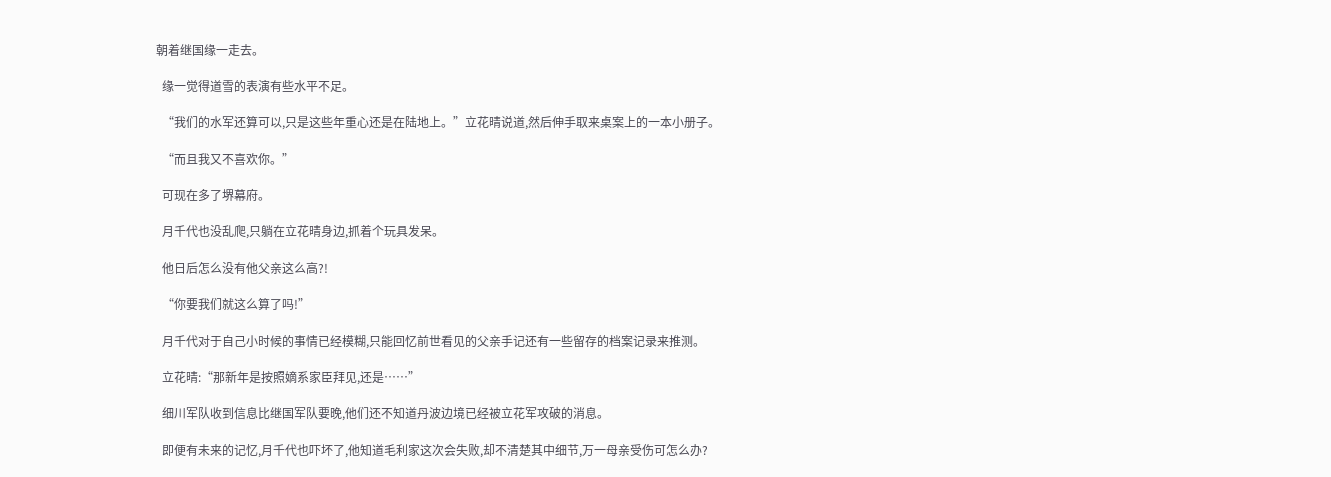朝着继国缘一走去。

  缘一觉得道雪的表演有些水平不足。

  “我们的水军还算可以,只是这些年重心还是在陆地上。”立花晴说道,然后伸手取来桌案上的一本小册子。

  “而且我又不喜欢你。”

  可现在多了堺幕府。

  月千代也没乱爬,只躺在立花晴身边,抓着个玩具发呆。

  他日后怎么没有他父亲这么高?!

  “你要我们就这么算了吗!”

  月千代对于自己小时候的事情已经模糊,只能回忆前世看见的父亲手记还有一些留存的档案记录来推测。

  立花晴:“那新年是按照嫡系家臣拜见,还是……”

  细川军队收到信息比继国军队要晚,他们还不知道丹波边境已经被立花军攻破的消息。

  即便有未来的记忆,月千代也吓坏了,他知道毛利家这次会失败,却不清楚其中细节,万一母亲受伤可怎么办?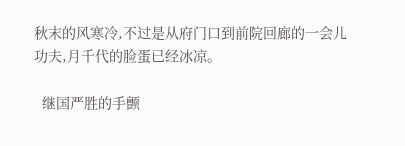秋末的风寒冷,不过是从府门口到前院回廊的一会儿功夫,月千代的脸蛋已经冰凉。

  继国严胜的手颤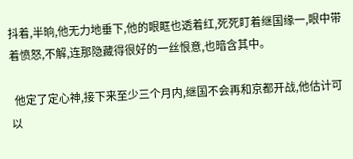抖着,半晌,他无力地垂下,他的眼眶也透着红,死死盯着继国缘一,眼中带着愤怒,不解,连那隐藏得很好的一丝恨意,也暗含其中。

  他定了定心神,接下来至少三个月内,继国不会再和京都开战,他估计可以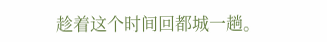趁着这个时间回都城一趟。